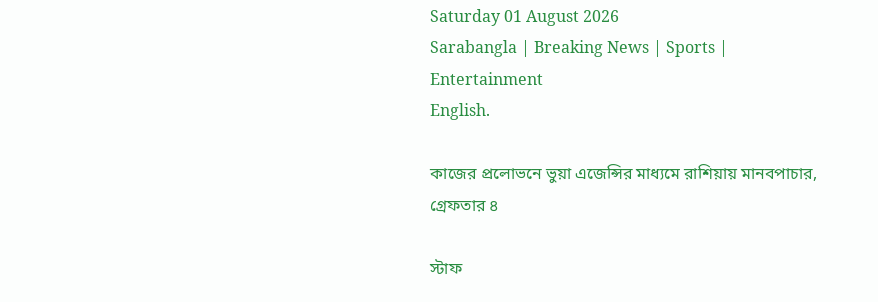Saturday 01 August 2026
Sarabangla | Breaking News | Sports | Entertainment
English.

কাজের প্রলোভনে ভুয়া এজেন্সির মাধ্যমে রাশিয়ায় মানবপাচার, গ্রেফতার ৪

স্টাফ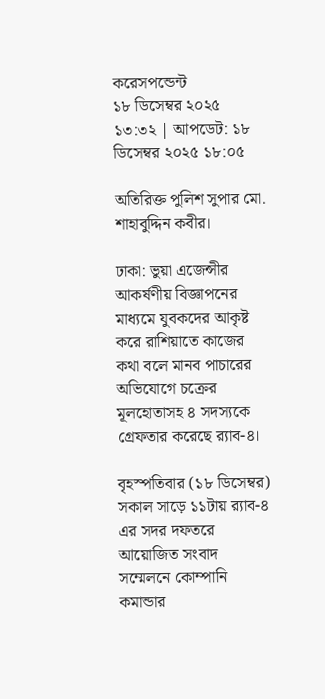করেসপন্ডেন্ট
১৮ ডিসেম্বর ২০২৫ ১৩:৩২ | আপডেট: ১৮ ডিসেম্বর ২০২৫ ১৮:০৫

অতিরিক্ত পুলিশ সুপার মো. শাহাবুদ্দিন কবীর।

ঢাকা: ভুয়া এজেন্সীর আকর্ষণীয় বিজ্ঞাপনের মাধ্যমে যুবকদের আকৃষ্ট করে রাশিয়াতে কাজের কথা বলে মানব পাচারের অভিযোগে চক্রের মূলহোতাসহ ৪ সদস্যকে গ্রেফতার করেছে র‍্যাব-৪।

বৃহস্পতিবার (১৮ ডিসেম্বর) সকাল সাড়ে ১১টায় র‍্যাব-৪ এর সদর দফতরে আয়োজিত সংবাদ সম্মেলনে কোম্পানি কমান্ডার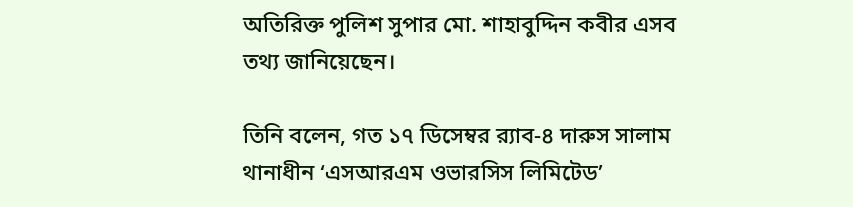অতিরিক্ত পুলিশ সুপার মো. শাহাবুদ্দিন কবীর এসব তথ্য জানিয়েছেন।

তিনি বলেন, গত ১৭ ডিসেম্বর র‍্যাব-৪ দারুস সালাম থানাধীন ‘এসআরএম ওভারসিস লিমিটেড’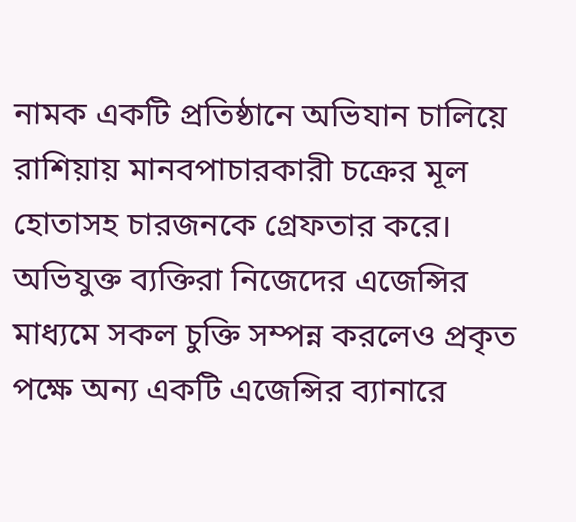নামক একটি প্রতিষ্ঠানে অভিযান চালিয়ে রাশিয়ায় মানবপাচারকারী চক্রের মূল হোতাসহ চারজনকে গ্রেফতার করে। অভিযুক্ত ব্যক্তিরা নিজেদের এজেন্সির মাধ্যমে সকল চুক্তি সম্পন্ন করলেও প্রকৃত পক্ষে অন্য একটি এজেন্সির ব্যানারে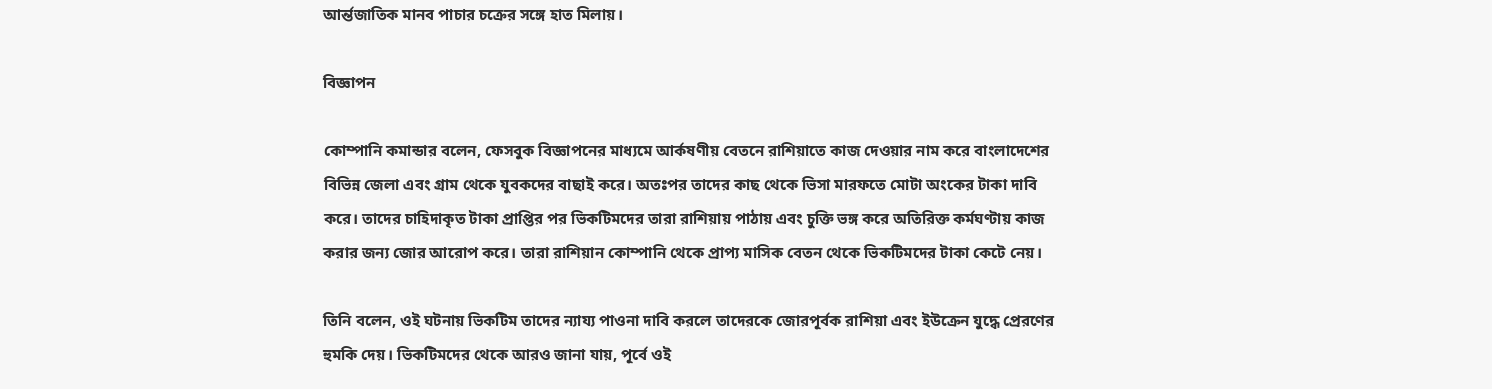আর্ন্তজাতিক মানব পাচার চক্রের সঙ্গে হাত মিলায়।

বিজ্ঞাপন

কোম্পানি কমান্ডার বলেন, ফেসবুক বিজ্ঞাপনের মাধ্যমে আর্কষণীয় বেতনে রাশিয়াতে কাজ দেওয়ার নাম করে বাংলাদেশের বিভিন্ন জেলা এবং গ্রাম থেকে যুবকদের বাছাই করে। অতঃপর তাদের কাছ থেকে ভিসা মারফতে মোটা অংকের টাকা দাবি করে। তাদের চাহিদাকৃত টাকা প্রাপ্তির পর ভিকটিমদের তারা রাশিয়ায় পাঠায় এবং চুক্তি ভঙ্গ করে অতিরিক্ত কর্মঘণ্টায় কাজ করার জন্য জোর আরোপ করে। তারা রাশিয়ান কোম্পানি থেকে প্রাপ্য মাসিক বেতন থেকে ভিকটিমদের টাকা কেটে নেয়।

তিনি বলেন, ওই ঘটনায় ভিকটিম তাদের ন্যায্য পাওনা দাবি করলে তাদেরকে জোরপূর্বক রাশিয়া এবং ইউক্রেন যুদ্ধে প্রেরণের হুমকি দেয়। ভিকটিমদের থেকে আরও জানা যায়, পূর্বে ওই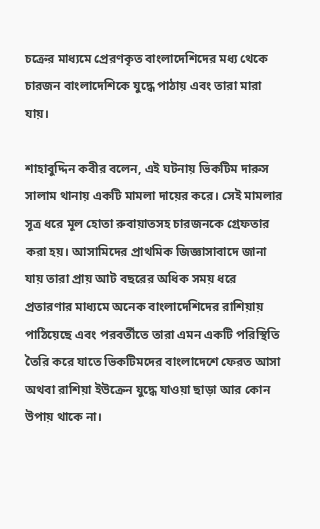চক্রের মাধ্যমে প্রেরণকৃত বাংলাদেশিদের মধ্য থেকে চারজন বাংলাদেশিকে যুদ্ধে পাঠায় এবং তারা মারা যায়।

শাহাবুদ্দিন কবীর বলেন, এই ঘটনায় ভিকটিম দারুস সালাম থানায় একটি মামলা দায়ের করে। সেই মামলার সূত্র ধরে মূল হোতা রুবায়াতসহ চারজনকে গ্রেফতার করা হয়। আসামিদের প্রাথমিক জিজ্ঞাসাবাদে জানা যায় তারা প্রায় আট বছরের অধিক সময় ধরে প্রতারণার মাধ্যমে অনেক বাংলাদেশিদের রাশিয়ায় পাঠিয়েছে এবং পরবর্তীতে তারা এমন একটি পরিস্থিতি তৈরি করে যাতে ভিকটিমদের বাংলাদেশে ফেরত আসা অথবা রাশিয়া ইউক্রেন যুদ্ধে যাওয়া ছাড়া আর কোন উপায় থাকে না।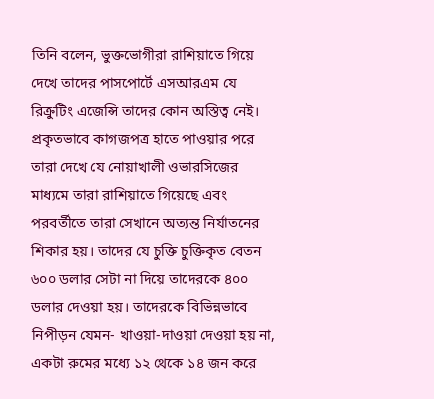তিনি বলেন, ভুক্তভোগীরা রাশিয়াতে গিয়ে দেখে তাদের পাসপোর্টে এসআরএম যে রিক্রুটিং এজেন্সি তাদের কোন অস্তিত্ব নেই। প্রকৃতভাবে কাগজপত্র হাতে পাওয়ার পরে তারা দেখে যে নোয়াখালী ওভারসিজের মাধ্যমে তারা রাশিয়াতে গিয়েছে এবং পরবর্তীতে তারা সেখানে অত্যন্ত নির্যাতনের শিকার হয়। তাদের যে চুক্তি চুক্তিকৃত বেতন ৬০০ ডলার সেটা না দিয়ে তাদেরকে ৪০০ ডলার দেওয়া হয়। তাদেরকে বিভিন্নভাবে নিপীড়ন যেমন- খাওয়া-দাওয়া দেওয়া হয় না, একটা রুমের মধ্যে ১২ থেকে ১৪ জন করে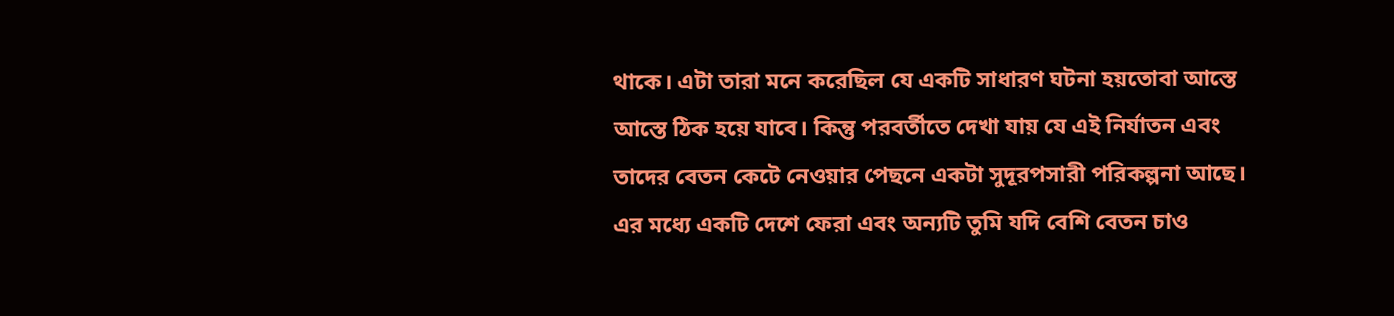থাকে। এটা তারা মনে করেছিল যে একটি সাধারণ ঘটনা হয়তোবা আস্তে আস্তে ঠিক হয়ে যাবে। কিন্তু পরবর্তীতে দেখা যায় যে এই নির্যাতন এবং তাদের বেতন কেটে নেওয়ার পেছনে একটা সুদূরপসারী পরিকল্পনা আছে। এর মধ্যে একটি দেশে ফেরা এবং অন্যটি তুমি যদি বেশি বেতন চাও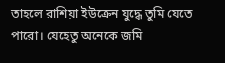তাহলে রাশিয়া ইউক্রেন যুদ্ধে তুমি যেতে পারো। যেহেতু অনেকে জমি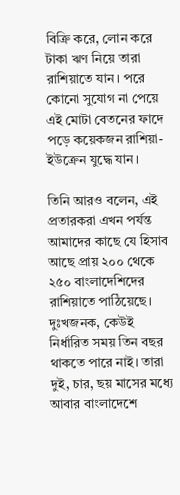বিক্রি করে, লোন করে টাকা ঋণ নিয়ে তারা রাশিয়াতে যান। পরে কোনো সুযোগ না পেয়ে এই মোটা বেতনের ফাদে পড়ে কয়েকজন রাশিয়া-ইউক্রেন যুদ্ধে যান।

তিনি আরও বলেন, এই প্রতারকরা এখন পর্যন্ত আমাদের কাছে যে হিসাব আছে প্রায় ২০০ থেকে ২৫০ বাংলাদেশিদের রাশিয়াতে পাঠিয়েছে। দুঃখজনক, কেউই নির্ধারিত সময় তিন বছর থাকতে পারে নাই। তারা দুই, চার, ছয় মাসের মধ্যে আবার বাংলাদেশে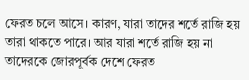ফেরত চলে আসে। কারণ, যারা তাদের শর্তে রাজি হয় তারা থাকতে পারে। আর যারা শর্তে রাজি হয় না তাদেরকে জোরপূর্বক দেশে ফেরত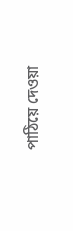পাঠিয়ে দেওয়া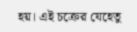হয়। এই চক্রের যেহেতু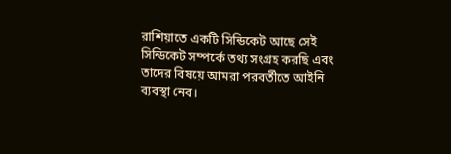রাশিয়াতে একটি সিন্ডিকেট আছে সেই সিন্ডিকেট সম্পর্কে তথ্য সংগ্রহ করছি এবং তাদের বিষয়ে আমরা পরবর্তীতে আইনি ব্যবস্থা নেব।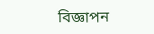বিজ্ঞাপন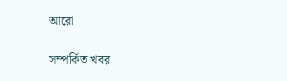আরো

সম্পর্কিত খবর